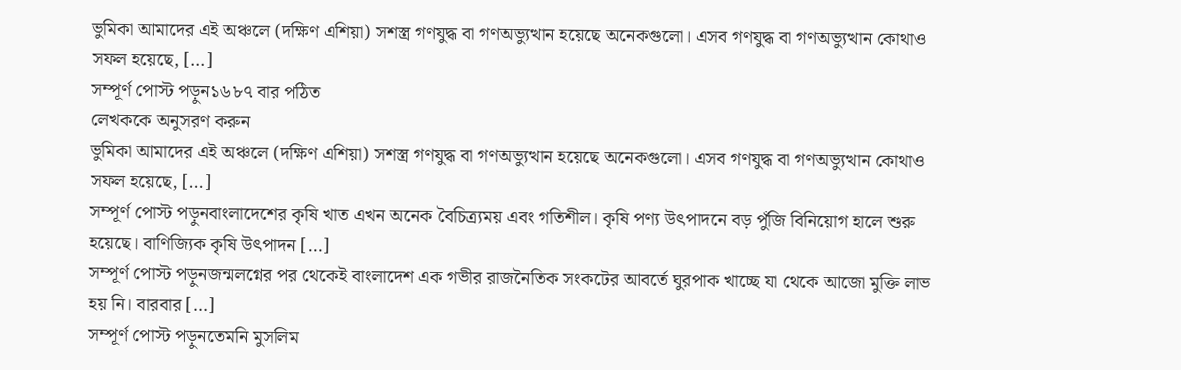ভুমিকা আমাদের এই অঞ্চলে (দক্ষিণ এশিয়া) সশস্ত্র গণযুদ্ধ বা গণঅভ্যুত্থান হয়েছে অনেকগুলো। এসব গণযুদ্ধ বা গণঅভ্যুত্থান কোথাও সফল হয়েছে, […]
সম্পূর্ণ পোস্ট পড়ুন১৬৮৭ বার পঠিত
লেখককে অনুসরণ করুন
ভুমিকা আমাদের এই অঞ্চলে (দক্ষিণ এশিয়া) সশস্ত্র গণযুদ্ধ বা গণঅভ্যুত্থান হয়েছে অনেকগুলো। এসব গণযুদ্ধ বা গণঅভ্যুত্থান কোথাও সফল হয়েছে, […]
সম্পূর্ণ পোস্ট পড়ুনবাংলাদেশের কৃষি খাত এখন অনেক বৈচিত্র্যময় এবং গতিশীল। কৃষি পণ্য উৎপাদনে বড় পুঁজি বিনিয়োগ হালে শুরু হয়েছে। বাণিজ্যিক কৃষি উৎপাদন […]
সম্পূর্ণ পোস্ট পড়ুনজন্মলগ্নের পর থেকেই বাংলাদেশ এক গভীর রাজনৈতিক সংকটের আবর্তে ঘুরপাক খাচ্ছে যা থেকে আজো মুক্তি লাভ হয় নি। বারবার […]
সম্পূর্ণ পোস্ট পড়ুনতেমনি মুসলিম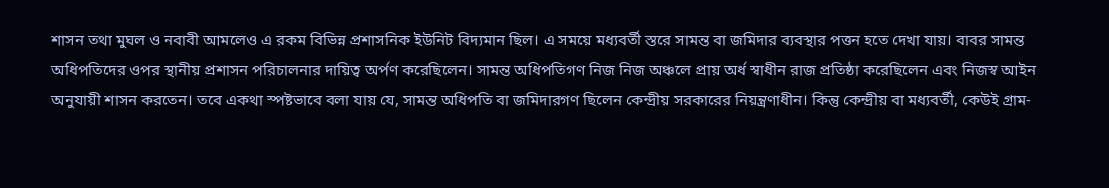শাসন তথা মুঘল ও নবাবী আমলেও এ রকম বিভিন্ন প্রশাসনিক ইউনিট বিদ্যমান ছিল। এ সময়ে মধ্যবর্তী স্তরে সামন্ত বা জমিদার ব্যবস্থার পত্তন হতে দেখা যায়। বাবর সামন্ত অধিপতিদের ওপর স্থানীয় প্রশাসন পরিচালনার দায়িত্ব অর্পণ করেছিলেন। সামন্ত অধিপতিগণ নিজ নিজ অঞ্চলে প্রায় অর্ধ স্বাধীন রাজ প্রতিষ্ঠা করেছিলেন এবং নিজস্ব আইন অনুযায়ী শাসন করতেন। তবে একথা স্পষ্টভাবে বলা যায় যে, সামন্ত অধিপতি বা জমিদারগণ ছিলেন কেন্দ্রীয় সরকারের নিয়ন্ত্রণাধীন। কিন্তু কেন্দ্রীয় বা মধ্যবর্তী, কেউই গ্রাম-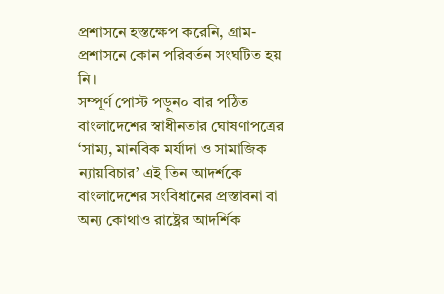প্রশাসনে হস্তক্ষেপ করেনি, গ্রাম-প্রশাসনে কোন পরিবর্তন সংঘটিত হয় নি।
সম্পূর্ণ পোস্ট পড়ুন০ বার পঠিত
বাংলাদেশের স্বাধীনতার ঘোষণাপত্রের ‘সাম্য, মানবিক মর্যাদা ও সামাজিক ন্যায়বিচার’ এই তিন আদর্শকে বাংলাদেশের সংবিধানের প্রস্তাবনা বা অন্য কোথাও রাষ্ট্রের আদর্শিক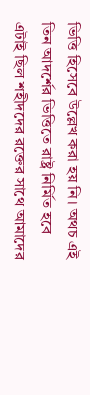ভিত্তি হিসেবে উল্লেখ করা হয় নি। অথচ এই তিন আদর্শের ভিত্তিতে রাষ্ট্র নির্মিত হবে এটাই ছিল শহীদদের রক্তের সাথে আমাদের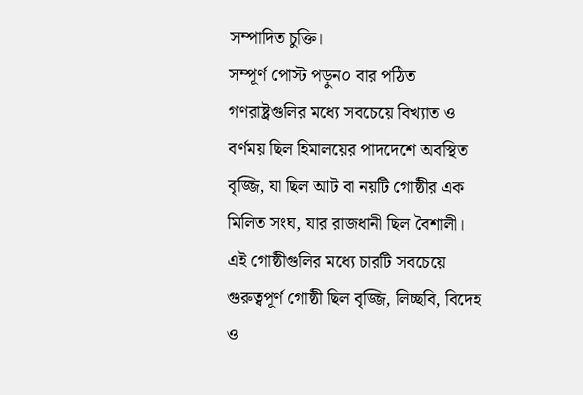সম্পাদিত চুক্তি।
সম্পূর্ণ পোস্ট পড়ুন০ বার পঠিত
গণরাষ্ট্রগুলির মধ্যে সবচেয়ে বিখ্যাত ও বর্ণময় ছিল হিমালয়ের পাদদেশে অবস্থিত বৃজ্জি, যা ছিল আট বা নয়টি গোষ্ঠীর এক মিলিত সংঘ, যার রাজধানী ছিল বৈশালী। এই গোষ্ঠীগুলির মধ্যে চারটি সবচেয়ে গুরুত্বপূর্ণ গোষ্ঠী ছিল বৃজ্জি, লিচ্ছবি, বিদেহ ও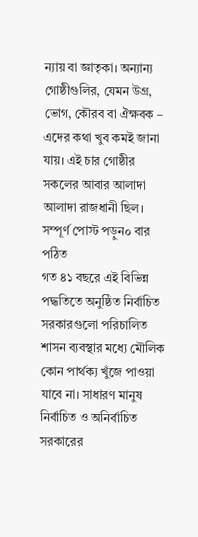ন্যায় বা জ্ঞাতৃকা। অন্যান্য গোষ্ঠীগুলির, যেমন উগ্র, ভোগ, কৌরব বা ঐক্ষবক – এদের কথা খুব কমই জানা যায়। এই চার গোষ্ঠীর সকলের আবার আলাদা আলাদা রাজধানী ছিল।
সম্পূর্ণ পোস্ট পড়ুন০ বার পঠিত
গত ৪১ বছরে এই বিভিন্ন পদ্ধতিতে অনুষ্ঠিত নির্বাচিত সরকারগুলো পরিচালিত শাসন ব্যবস্থার মধ্যে মৌলিক কোন পার্থক্য খুঁজে পাওয়া যাবে না। সাধারণ মানুষ নির্বাচিত ও অনির্বাচিত সরকারের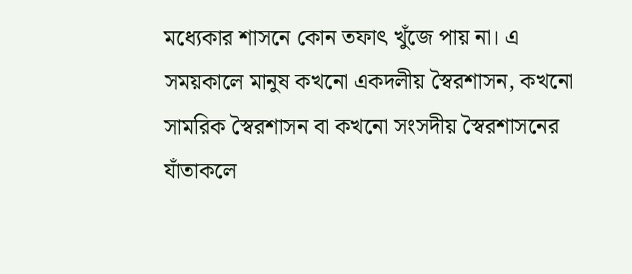মধ্যেকার শাসনে কোন তফাৎ খুঁজে পায় না। এ সময়কালে মানুষ কখনো একদলীয় স্বৈরশাসন, কখনো সামরিক স্বৈরশাসন বা কখনো সংসদীয় স্বৈরশাসনের যাঁতাকলে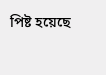পিষ্ট হয়েছে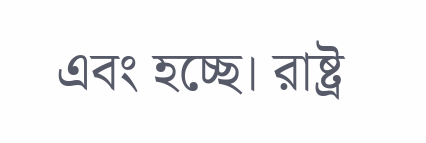এবং হচ্ছে। রাষ্ট্র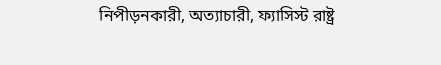নিপীড়নকারী, অত্যাচারী, ফ্যাসিস্ট রাষ্ট্র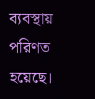ব্যবস্থায় পরিণত হয়েছে।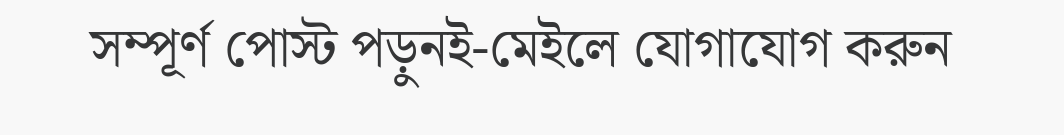সম্পূর্ণ পোস্ট পড়ুনই-মেইলে যোগাযোগ করুন